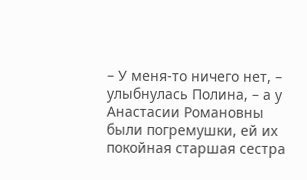– У меня-то ничего нет, – улыбнулась Полина, – а у Анастасии Романовны были погремушки, ей их покойная старшая сестра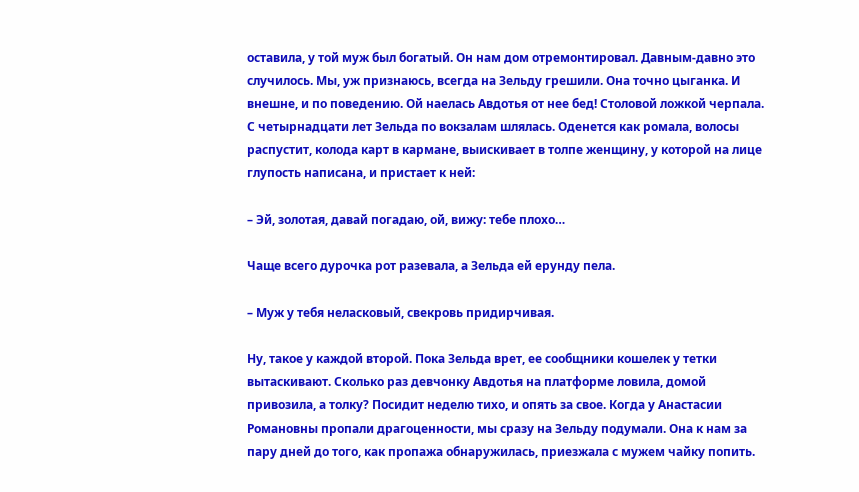оставила, у той муж был богатый. Он нам дом отремонтировал. Давным-давно это случилось. Мы, уж признаюсь, всегда на Зельду грешили. Она точно цыганка. И внешне, и по поведению. Ой наелась Авдотья от нее бед! Столовой ложкой черпала. С четырнадцати лет Зельда по вокзалам шлялась. Оденется как ромала, волосы распустит, колода карт в кармане, выискивает в толпе женщину, у которой на лице глупость написана, и пристает к ней:

– Эй, золотая, давай погадаю, ой, вижу: тебе плохо…

Чаще всего дурочка рот разевала, а Зельда ей ерунду пела.

– Муж у тебя неласковый, свекровь придирчивая.

Ну, такое у каждой второй. Пока Зельда врет, ее сообщники кошелек у тетки вытаскивают. Сколько раз девчонку Авдотья на платформе ловила, домой привозила, а толку? Посидит неделю тихо, и опять за свое. Когда у Анастасии Романовны пропали драгоценности, мы сразу на Зельду подумали. Она к нам за пару дней до того, как пропажа обнаружилась, приезжала с мужем чайку попить.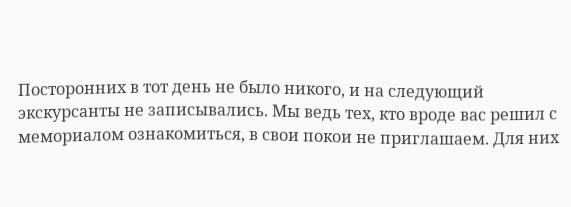Посторонних в тот день не было никого, и на следующий экскурсанты не записывались. Мы ведь тех, кто вроде вас решил с мемориалом ознакомиться, в свои покои не приглашаем. Для них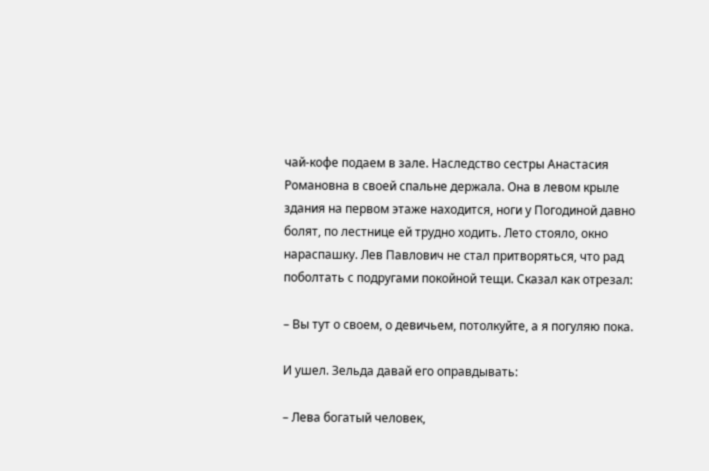чай-кофе подаем в зале. Наследство сестры Анастасия Романовна в своей спальне держала. Она в левом крыле здания на первом этаже находится, ноги у Погодиной давно болят, по лестнице ей трудно ходить. Лето стояло, окно нараспашку. Лев Павлович не стал притворяться, что рад поболтать с подругами покойной тещи. Сказал как отрезал:

– Вы тут о своем, о девичьем, потолкуйте, а я погуляю пока.

И ушел. Зельда давай его оправдывать:

– Лева богатый человек,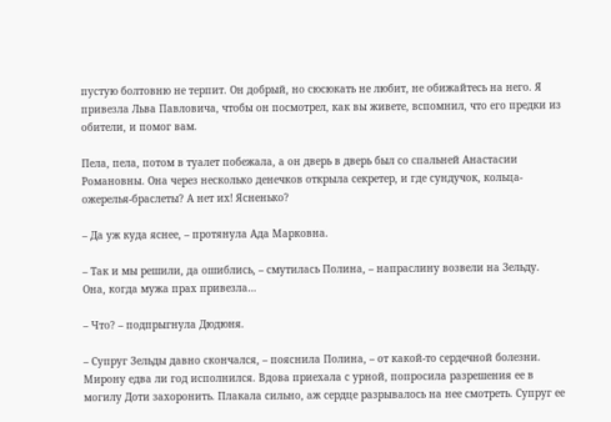пустую болтовню не терпит. Он добрый, но сюсюкать не любит, не обижайтесь на него. Я привезла Льва Павловича, чтобы он посмотрел, как вы живете, вспомнил, что его предки из обители, и помог вам.

Пела, пела, потом в туалет побежала, а он дверь в дверь был со спальней Анастасии Романовны. Она через несколько денечков открыла секретер, и где сундучок, кольца-ожерелья-браслеты? А нет их! Ясненько?

– Да уж куда яснее, – протянула Ада Марковна.

– Так и мы решили, да ошиблись, – смутилась Полина, – напраслину возвели на Зельду. Она, когда мужа прах привезла…

– Что? – подпрыгнула Дюдюня.

– Супруг Зельды давно скончался, – пояснила Полина, – от какой-то сердечной болезни. Мирону едва ли год исполнился. Вдова приехала с урной, попросила разрешения ее в могилу Доти захоронить. Плакала сильно, аж сердце разрывалось на нее смотреть. Супруг ее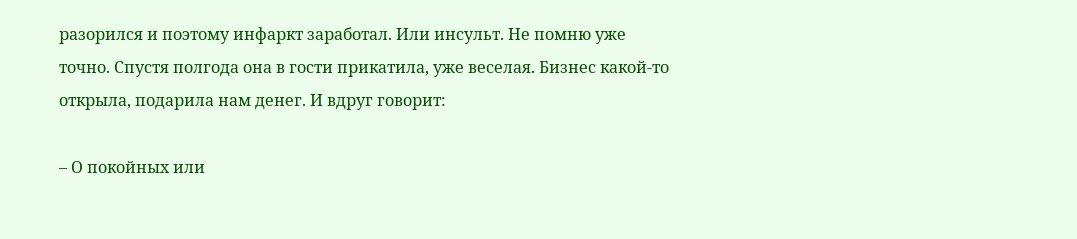разорился и поэтому инфаркт заработал. Или инсульт. Не помню уже точно. Спустя полгода она в гости прикатила, уже веселая. Бизнес какой-то открыла, подарила нам денег. И вдруг говорит:

– О покойных или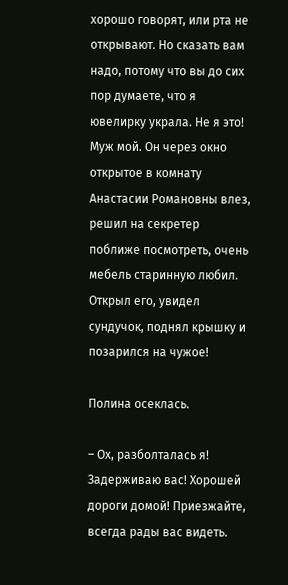хорошо говорят, или рта не открывают. Но сказать вам надо, потому что вы до сих пор думаете, что я ювелирку украла. Не я это! Муж мой. Он через окно открытое в комнату Анастасии Романовны влез, решил на секретер поближе посмотреть, очень мебель старинную любил. Открыл его, увидел сундучок, поднял крышку и позарился на чужое!

Полина осеклась.

– Ох, разболталась я! Задерживаю вас! Хорошей дороги домой! Приезжайте, всегда рады вас видеть.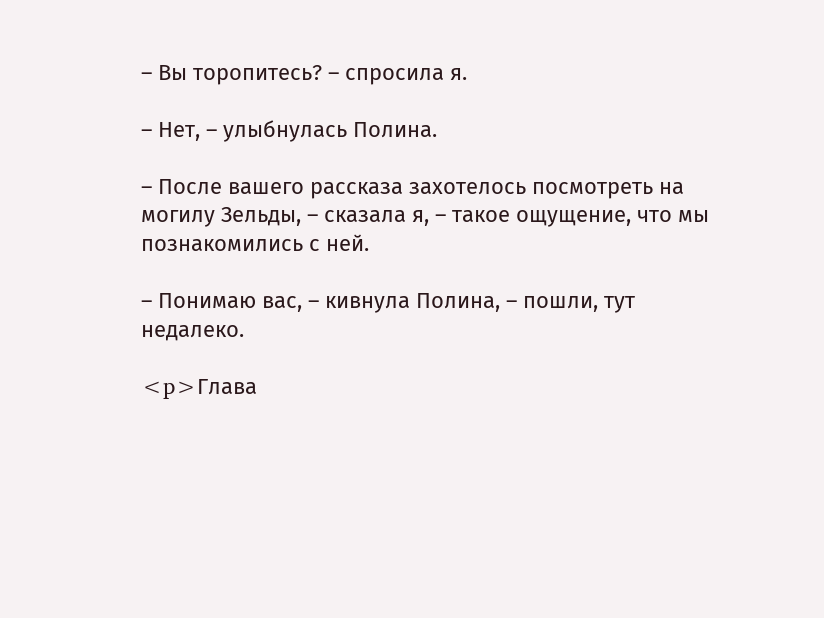– Вы торопитесь? – спросила я.

– Нет, – улыбнулась Полина.

– После вашего рассказа захотелось посмотреть на могилу Зельды, – сказала я, – такое ощущение, что мы познакомились с ней.

– Понимаю вас, – кивнула Полина, – пошли, тут недалеко.

<p>Глава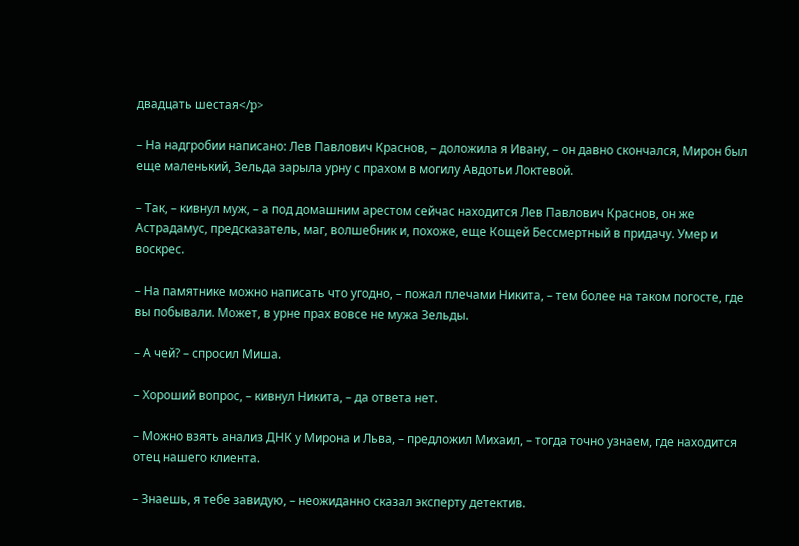двадцать шестая</p>

– На надгробии написано: Лев Павлович Краснов, – доложила я Ивану, – он давно скончался, Мирон был еще маленький, Зельда зарыла урну с прахом в могилу Авдотьи Локтевой.

– Так, – кивнул муж, – а под домашним арестом сейчас находится Лев Павлович Краснов, он же Астрадамус, предсказатель, маг, волшебник и, похоже, еще Кощей Бессмертный в придачу. Умер и воскрес.

– На памятнике можно написать что угодно, – пожал плечами Никита, – тем более на таком погосте, где вы побывали. Может, в урне прах вовсе не мужа Зельды.

– А чей? – спросил Миша.

– Хороший вопрос, – кивнул Никита, – да ответа нет.

– Можно взять анализ ДНК у Мирона и Льва, – предложил Михаил, – тогда точно узнаем, где находится отец нашего клиента.

– Знаешь, я тебе завидую, – неожиданно сказал эксперту детектив.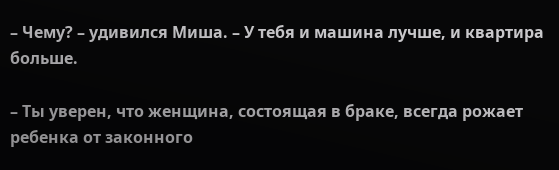– Чему? – удивился Миша. – У тебя и машина лучше, и квартира больше.

– Ты уверен, что женщина, состоящая в браке, всегда рожает ребенка от законного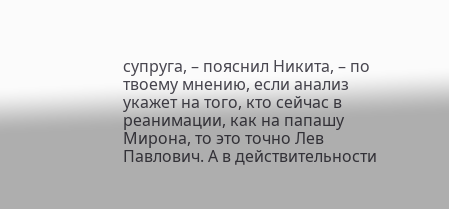супруга, – пояснил Никита, – по твоему мнению, если анализ укажет на того, кто сейчас в реанимации, как на папашу Мирона, то это точно Лев Павлович. А в действительности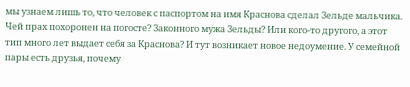мы узнаем лишь то, что человек с паспортом на имя Краснова сделал Зельде мальчика. Чей прах похоронен на погосте? Законного мужа Зельды? Или кого-то другого, а этот тип много лет выдает себя за Краснова? И тут возникает новое недоумение. У семейной пары есть друзья, почему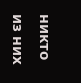никто из них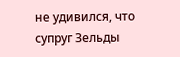не удивился, что супруг Зельды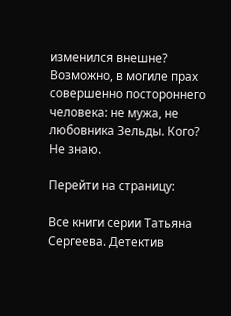изменился внешне? Возможно, в могиле прах совершенно постороннего человека: не мужа, не любовника Зельды. Кого? Не знаю.

Перейти на страницу:

Все книги серии Татьяна Сергеева. Детектив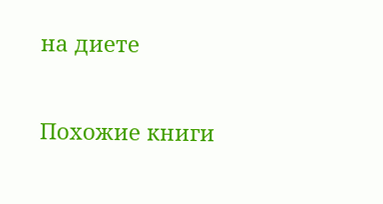на диете

Похожие книги